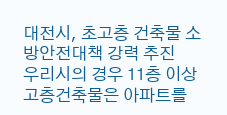대전시, 초고층 건축물 소방안전대책 강력 추진
우리시의 경우 11층 이상 고층건축물은 아파트를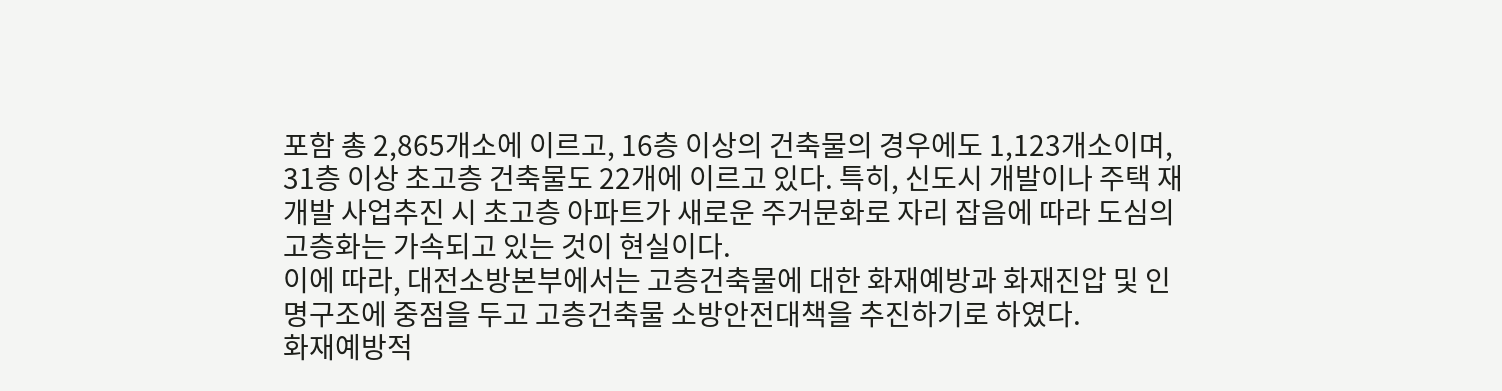포함 총 2,865개소에 이르고, 16층 이상의 건축물의 경우에도 1,123개소이며, 31층 이상 초고층 건축물도 22개에 이르고 있다. 특히, 신도시 개발이나 주택 재개발 사업추진 시 초고층 아파트가 새로운 주거문화로 자리 잡음에 따라 도심의 고층화는 가속되고 있는 것이 현실이다.
이에 따라, 대전소방본부에서는 고층건축물에 대한 화재예방과 화재진압 및 인명구조에 중점을 두고 고층건축물 소방안전대책을 추진하기로 하였다.
화재예방적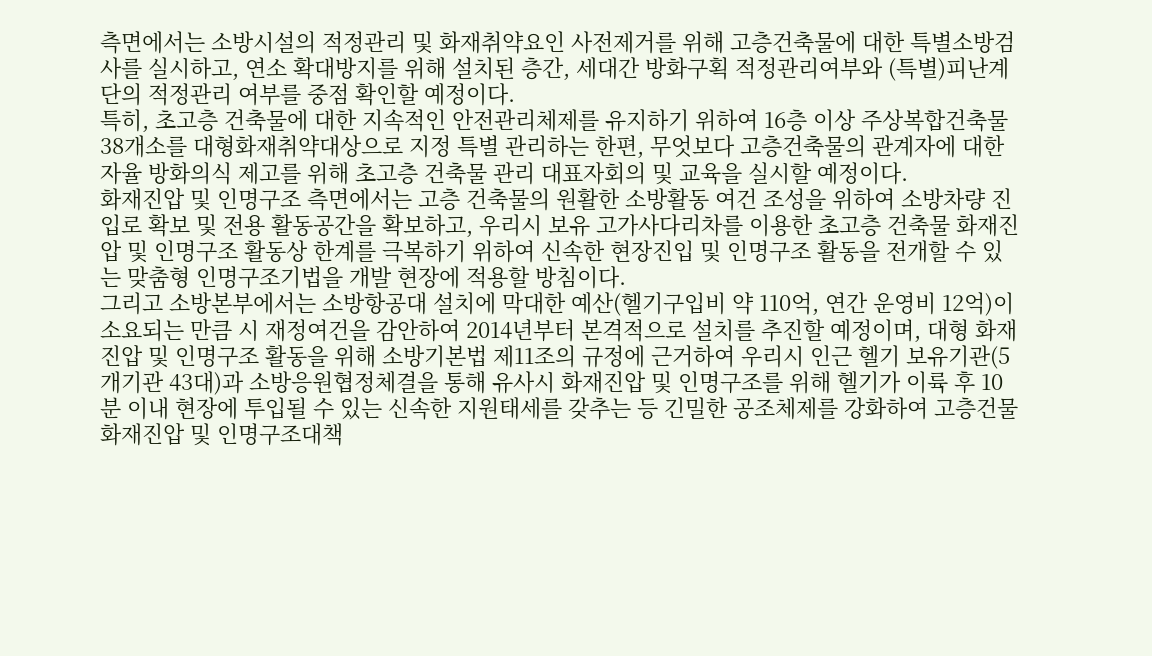측면에서는 소방시설의 적정관리 및 화재취약요인 사전제거를 위해 고층건축물에 대한 특별소방검사를 실시하고, 연소 확대방지를 위해 설치된 층간, 세대간 방화구획 적정관리여부와 (특별)피난계단의 적정관리 여부를 중점 확인할 예정이다.
특히, 초고층 건축물에 대한 지속적인 안전관리체제를 유지하기 위하여 16층 이상 주상복합건축물 38개소를 대형화재취약대상으로 지정 특별 관리하는 한편, 무엇보다 고층건축물의 관계자에 대한 자율 방화의식 제고를 위해 초고층 건축물 관리 대표자회의 및 교육을 실시할 예정이다.
화재진압 및 인명구조 측면에서는 고층 건축물의 원활한 소방활동 여건 조성을 위하여 소방차량 진입로 확보 및 전용 활동공간을 확보하고, 우리시 보유 고가사다리차를 이용한 초고층 건축물 화재진압 및 인명구조 활동상 한계를 극복하기 위하여 신속한 현장진입 및 인명구조 활동을 전개할 수 있는 맞춤형 인명구조기법을 개발 현장에 적용할 방침이다.
그리고 소방본부에서는 소방항공대 설치에 막대한 예산(헬기구입비 약 110억, 연간 운영비 12억)이 소요되는 만큼 시 재정여건을 감안하여 2014년부터 본격적으로 설치를 추진할 예정이며, 대형 화재진압 및 인명구조 활동을 위해 소방기본법 제11조의 규정에 근거하여 우리시 인근 헬기 보유기관(5개기관 43대)과 소방응원협정체결을 통해 유사시 화재진압 및 인명구조를 위해 헬기가 이륙 후 10분 이내 현장에 투입될 수 있는 신속한 지원태세를 갖추는 등 긴밀한 공조체제를 강화하여 고층건물 화재진압 및 인명구조대책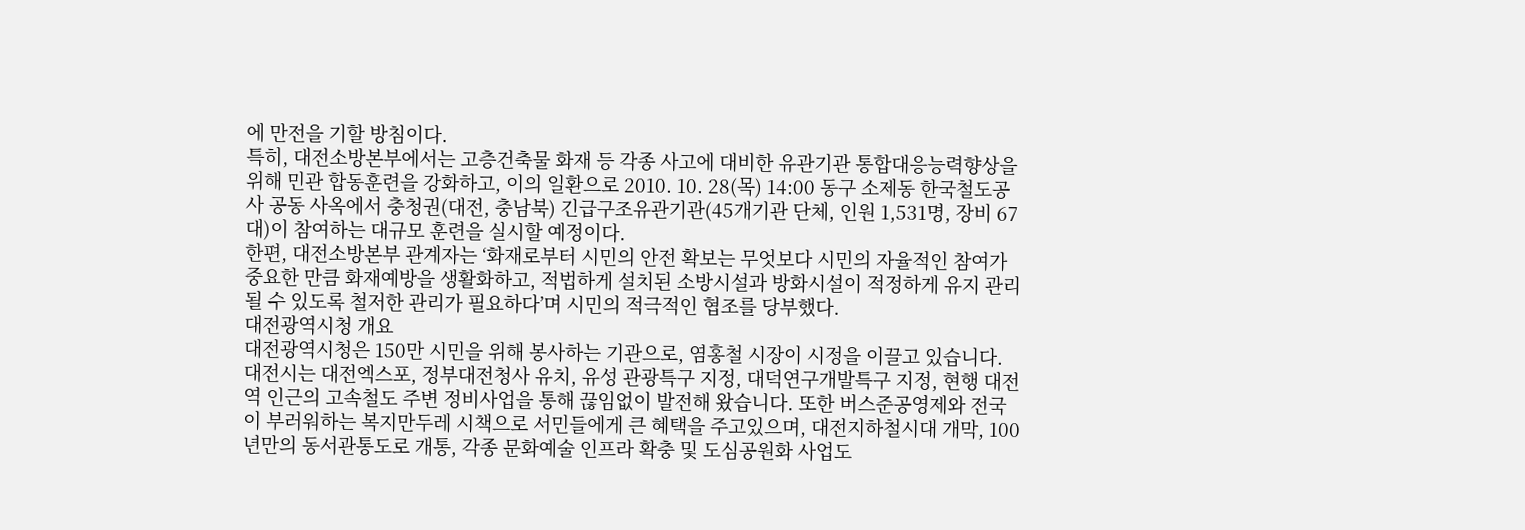에 만전을 기할 방침이다.
특히, 대전소방본부에서는 고층건축물 화재 등 각종 사고에 대비한 유관기관 통합대응능력향상을 위해 민관 합동훈련을 강화하고, 이의 일환으로 2010. 10. 28(목) 14:00 동구 소제동 한국철도공사 공동 사옥에서 충청권(대전, 충남북) 긴급구조유관기관(45개기관 단체, 인원 1,531명, 장비 67대)이 참여하는 대규모 훈련을 실시할 예정이다.
한편, 대전소방본부 관계자는 ‘화재로부터 시민의 안전 확보는 무엇보다 시민의 자율적인 참여가 중요한 만큼 화재예방을 생활화하고, 적법하게 설치된 소방시설과 방화시설이 적정하게 유지 관리될 수 있도록 철저한 관리가 필요하다’며 시민의 적극적인 협조를 당부했다.
대전광역시청 개요
대전광역시청은 150만 시민을 위해 봉사하는 기관으로, 염홍철 시장이 시정을 이끌고 있습니다. 대전시는 대전엑스포, 정부대전청사 유치, 유성 관광특구 지정, 대덕연구개발특구 지정, 현행 대전역 인근의 고속철도 주변 정비사업을 통해 끊임없이 발전해 왔습니다. 또한 버스준공영제와 전국이 부러워하는 복지만두레 시책으로 서민들에게 큰 혜택을 주고있으며, 대전지하철시대 개막, 100년만의 동서관통도로 개통, 각종 문화예술 인프라 확충 및 도심공원화 사업도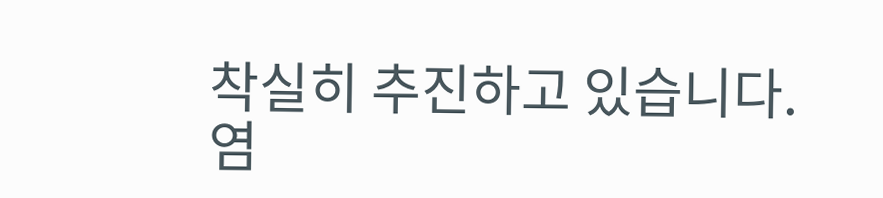착실히 추진하고 있습니다. 염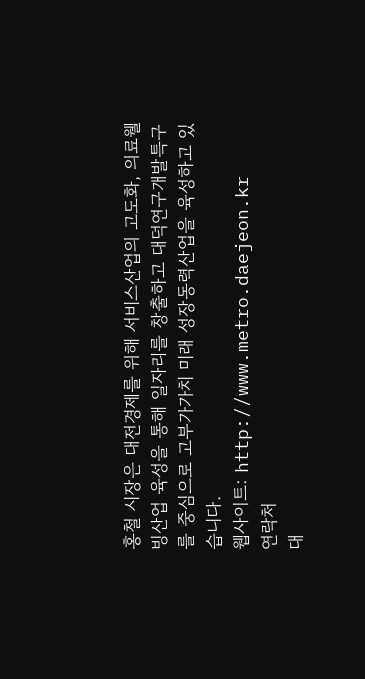홍철 시장은 대전경제를 위해 서비스산업의 고도화, 의료웰빙산업 육성을 통해 일자리를 창출하고 대덕연구개발특구를 중심으로 고부가가치 미래 성장동력산업을 육성하고 있습니다.
웹사이트: http://www.metro.daejeon.kr
연락처
대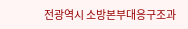전광역시 소방본부대응구조과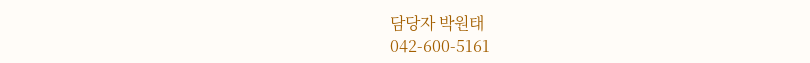담당자 박원태
042-600-5161